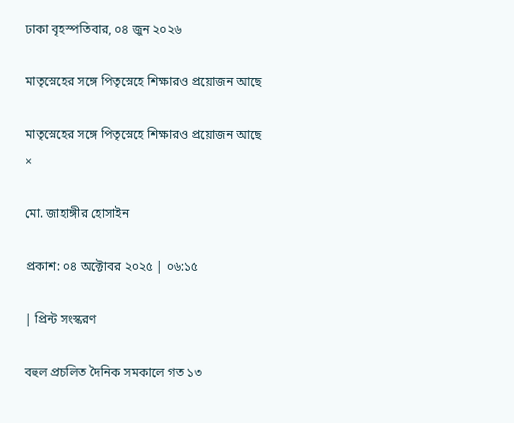ঢাকা বৃহস্পতিবার, ০৪ জুন ২০২৬

মাতৃস্নেহের সঙ্গে পিতৃস্নেহে শিক্ষারও প্রয়োজন আছে

মাতৃস্নেহের সঙ্গে পিতৃস্নেহে শিক্ষারও প্রয়োজন আছে
×

মো. জাহাঙ্গীর হোসাইন

প্রকাশ: ০৪ অক্টোবর ২০২৫ | ০৬:১৫

| প্রিন্ট সংস্করণ

বহুল প্রচলিত দৈনিক সমকালে গত ১৩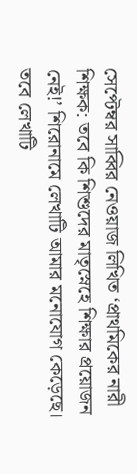সেপ্টেম্বর সাব্বির নেওয়াজ লিখিত ‘প্রাথমিকের নারী শিক্ষক: তবে কি শিশুদের মাতৃস্নেহে শিক্ষার প্রয়োজন নেই!’ শিরোনামে লেখাটি আমার মনোযোগ কেড়েছে। তবে লেখাটি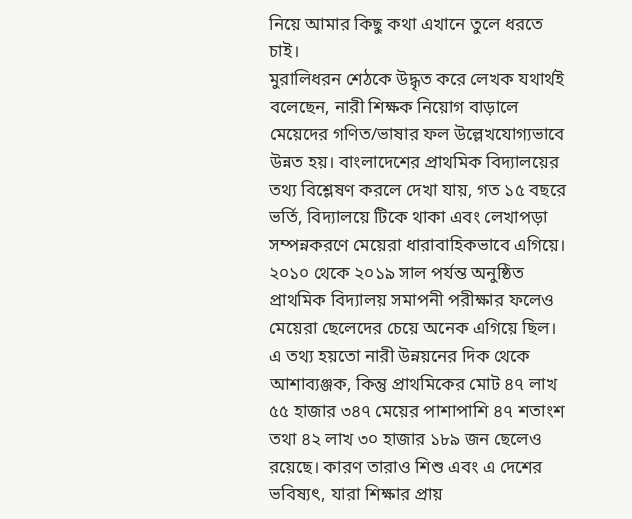নিয়ে আমার কিছু কথা এখানে তুলে ধরতে চাই।
মুরালিধরন শেঠকে উদ্ধৃত করে লেখক যথার্থই বলেছেন, নারী শিক্ষক নিয়োগ বাড়ালে মেয়েদের গণিত/ভাষার ফল উল্লেখযোগ্যভাবে উন্নত হয়। বাংলাদেশের প্রাথমিক বিদ্যালয়ের তথ্য বিশ্লেষণ করলে দেখা যায়, গত ১৫ বছরে ভর্তি, বিদ্যালয়ে টিকে থাকা এবং লেখাপড়া সম্পন্নকরণে মেয়েরা ধারাবাহিকভাবে এগিয়ে। ২০১০ থেকে ২০১৯ সাল পর্যন্ত অনুষ্ঠিত প্রাথমিক বিদ্যালয় সমাপনী পরীক্ষার ফলেও মেয়েরা ছেলেদের চেয়ে অনেক এগিয়ে ছিল। এ তথ্য হয়তো নারী উন্নয়নের দিক থেকে আশাব্যঞ্জক, কিন্তু প্রাথমিকের মোট ৪৭ লাখ ৫৫ হাজার ৩৪৭ মেয়ের পাশাপাশি ৪৭ শতাংশ তথা ৪২ লাখ ৩০ হাজার ১৮৯ জন ছেলেও রয়েছে। কারণ তারাও শিশু এবং এ দেশের ভবিষ্যৎ, যারা শিক্ষার প্রায়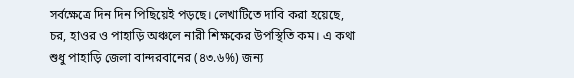সর্বক্ষেত্রে দিন দিন পিছিয়েই পড়ছে। লেখাটিতে দাবি করা হয়েছে, চর, হাওর ও পাহাড়ি অঞ্চলে নারী শিক্ষকের উপস্থিতি কম। এ কথা শুধু পাহাড়ি জেলা বান্দরবানের (৪৩.৬%) জন্য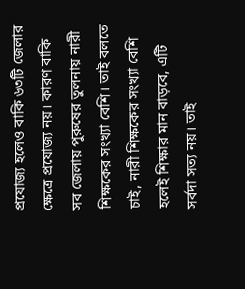প্রযোজ্য হলেও বাকি ৬৩টি জেলার ক্ষেত্রে প্রযোজ্য নয়। কারণ বাকি সব জেলায় পুরুষের তুলনায় নারী শিক্ষকের সংখ্যা বেশি। তাই বলতে চাই, নারী শিক্ষকের সংখ্যা বেশি হলেই শিক্ষার মান বাড়বে, এটি সর্বদা সত্য নয়। তাই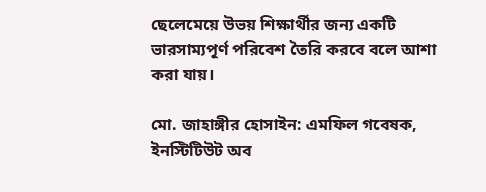ছেলেমেয়ে উভয় শিক্ষার্থীর জন্য একটি ভারসাম্যপূর্ণ পরিবেশ তৈরি করবে বলে আশা করা যায়।

মো. জাহাঙ্গীর হোসাইন: এমফিল গবেষক, ইনস্টিটিউট অব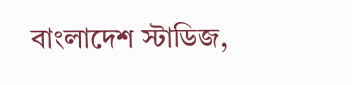বাংলাদেশ স্টাডিজ,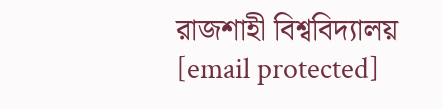রাজশাহী বিশ্ববিদ্যালয় [email protected]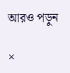আরও পড়ুন

×